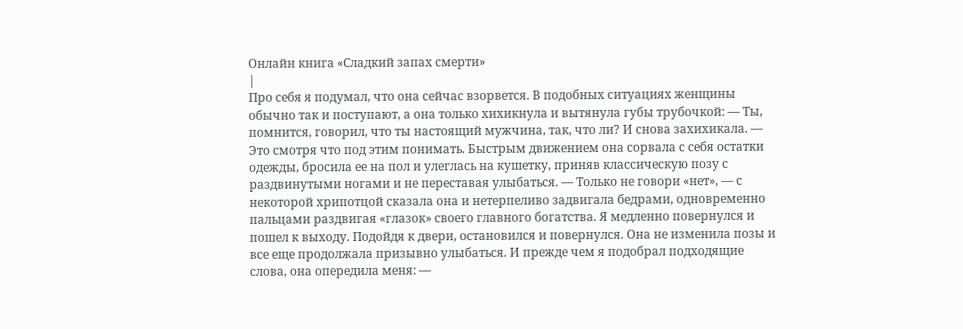Онлайн книга «Сладкий запах смерти»
|
Про себя я подумал, что она сейчас взорвется. В подобных ситуациях женщины обычно так и поступают, а она только хихикнула и вытянула губы трубочкой: — Ты, помнится, говорил, что ты настоящий мужчина, так, что ли? И снова захихикала. — Это смотря что под этим понимать. Быстрым движением она сорвала с себя остатки одежды, бросила ее на пол и улеглась на кушетку, приняв классическую позу с раздвинутыми ногами и не переставая улыбаться. — Только не говори «нет», — с некоторой хрипотцой сказала она и нетерпеливо задвигала бедрами, одновременно пальцами раздвигая «глазок» своего главного богатства. Я медленно повернулся и пошел к выходу. Подойдя к двери, остановился и повернулся. Она не изменила позы и все еще продолжала призывно улыбаться. И прежде чем я подобрал подходящие слова, она опередила меня: —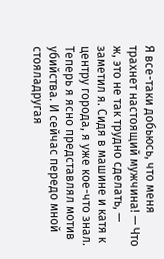Я все-таки добьюсь, что меня трахнет настоящий мужчина! — Что ж, это не так трудно сделать, — заметил я. Сидя в машине и катя к центру города, я уже кое-что знал. Теперь я ясно представлял мотив убийства. И сейчас передо мной стояладругая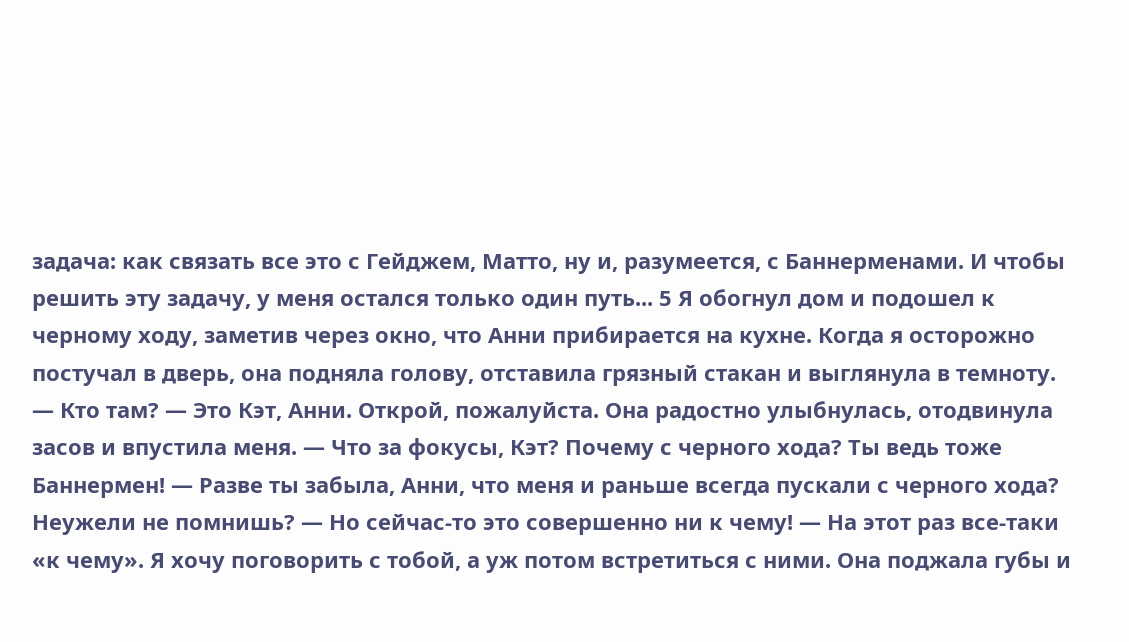задача: как связать все это с Гейджем, Матто, ну и, разумеется, с Баннерменами. И чтобы решить эту задачу, у меня остался только один путь... 5 Я обогнул дом и подошел к черному ходу, заметив через окно, что Анни прибирается на кухне. Когда я осторожно постучал в дверь, она подняла голову, отставила грязный стакан и выглянула в темноту. — Кто там? — Это Кэт, Анни. Открой, пожалуйста. Она радостно улыбнулась, отодвинула засов и впустила меня. — Что за фокусы, Кэт? Почему с черного хода? Ты ведь тоже Баннермен! — Разве ты забыла, Анни, что меня и раньше всегда пускали с черного хода? Неужели не помнишь? — Но сейчас-то это совершенно ни к чему! — На этот раз все-таки «к чему». Я хочу поговорить с тобой, а уж потом встретиться с ними. Она поджала губы и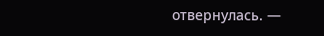отвернулась. —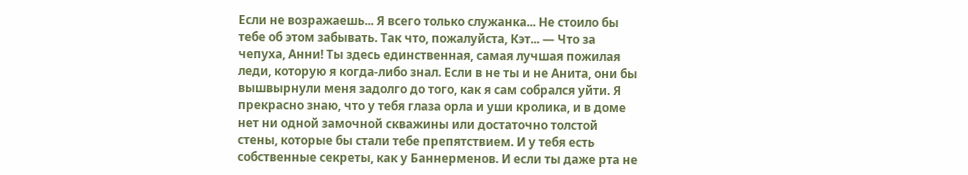Если не возражаешь... Я всего только служанка... Не стоило бы тебе об этом забывать. Так что, пожалуйста, Кэт... — Что за чепуха, Анни! Ты здесь единственная, самая лучшая пожилая леди, которую я когда-либо знал. Если в не ты и не Анита, они бы вышвырнули меня задолго до того, как я сам собрался уйти. Я прекрасно знаю, что у тебя глаза орла и уши кролика, и в доме нет ни одной замочной скважины или достаточно толстой стены, которые бы стали тебе препятствием. И у тебя есть собственные секреты, как у Баннерменов. И если ты даже рта не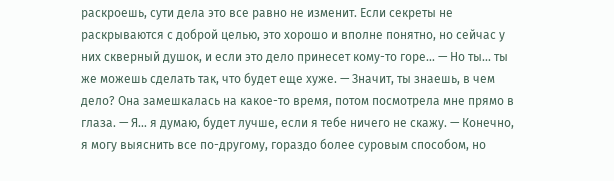раскроешь, сути дела это все равно не изменит. Если секреты не раскрываются с доброй целью, это хорошо и вполне понятно, но сейчас у них скверный душок, и если это дело принесет кому-то горе... — Но ты... ты же можешь сделать так, что будет еще хуже. — Значит, ты знаешь, в чем дело? Она замешкалась на какое-то время, потом посмотрела мне прямо в глаза. — Я... я думаю, будет лучше, если я тебе ничего не скажу. — Конечно, я могу выяснить все по-другому, гораздо более суровым способом, но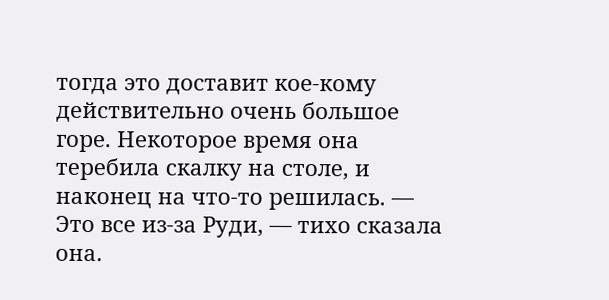тогда это доставит кое-кому действительно очень большое горе. Некоторое время она теребила скалку на столе, и наконец на что-то решилась. — Это все из-за Руди, — тихо сказала она.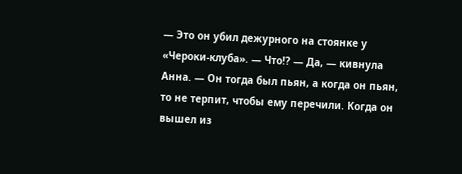— Это он убил дежурного на стоянке у «Чероки-клуба». — Что!? — Да, — кивнула Анна. — Он тогда был пьян, а когда он пьян, то не терпит, чтобы ему перечили. Когда он вышел из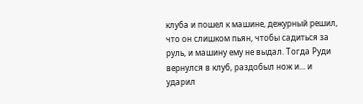клуба и пошел к машине, дежурный решил, что он слишком пьян, чтобы садиться за руль, и машину ему не выдал. Тогда Руди вернулся в клуб, раздобыл нож и... и ударил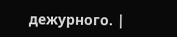дежурного. |